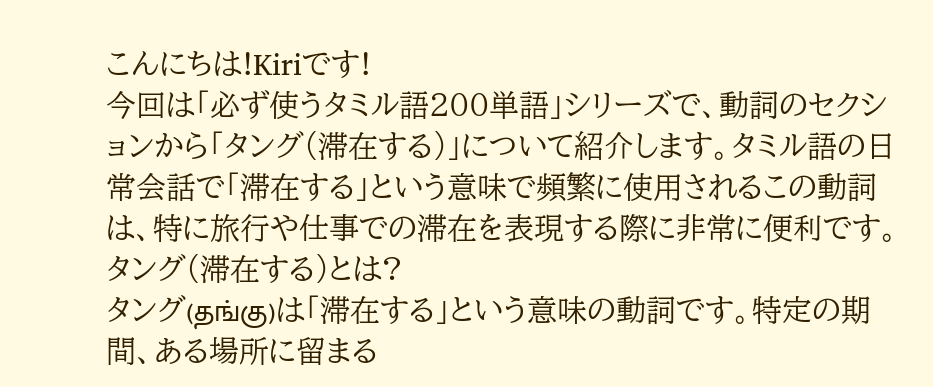こんにちは!Kiriです!
今回は「必ず使うタミル語200単語」シリーズで、動詞のセクションから「タング(滞在する)」について紹介します。タミル語の日常会話で「滞在する」という意味で頻繁に使用されるこの動詞は、特に旅行や仕事での滞在を表現する際に非常に便利です。
タング(滞在する)とは?
タング(தங்கு)は「滞在する」という意味の動詞です。特定の期間、ある場所に留まる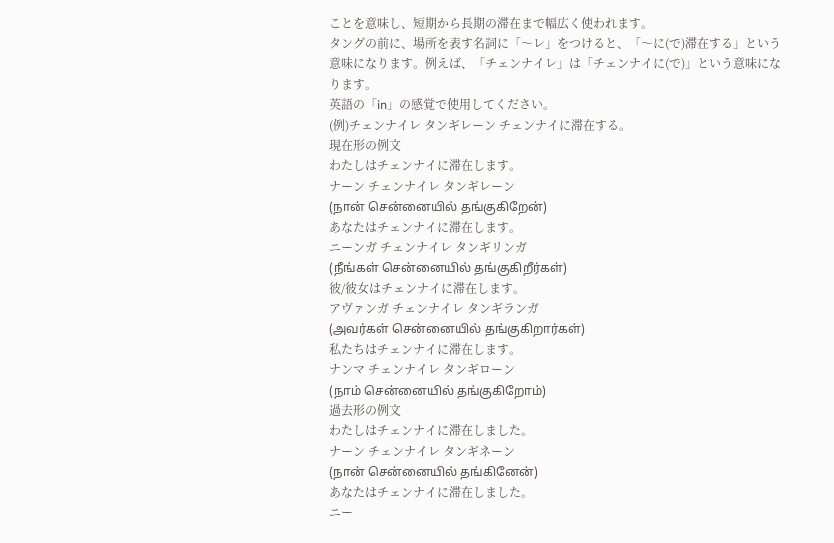ことを意味し、短期から長期の滞在まで幅広く使われます。
タングの前に、場所を表す名詞に「〜レ」をつけると、「〜に(で)滞在する」という意味になります。例えば、「チェンナイレ」は「チェンナイに(で)」という意味になります。
英語の「in」の感覚で使用してください。
(例)チェンナイレ タンギレーン チェンナイに滞在する。
現在形の例文
わたしはチェンナイに滞在します。
ナーン チェンナイレ タンギレーン
(நான் சென்னையில் தங்குகிறேன்)
あなたはチェンナイに滞在します。
ニーンガ チェンナイレ タンギリンガ
(நீங்கள் சென்னையில் தங்குகிறீர்கள்)
彼/彼女はチェンナイに滞在します。
アヴァンガ チェンナイレ タンギランガ
(அவர்கள் சென்னையில் தங்குகிறார்கள்)
私たちはチェンナイに滞在します。
ナンマ チェンナイレ タンギローン
(நாம் சென்னையில் தங்குகிறோம்)
過去形の例文
わたしはチェンナイに滞在しました。
ナーン チェンナイレ タンギネーン
(நான் சென்னையில் தங்கினேன்)
あなたはチェンナイに滞在しました。
ニー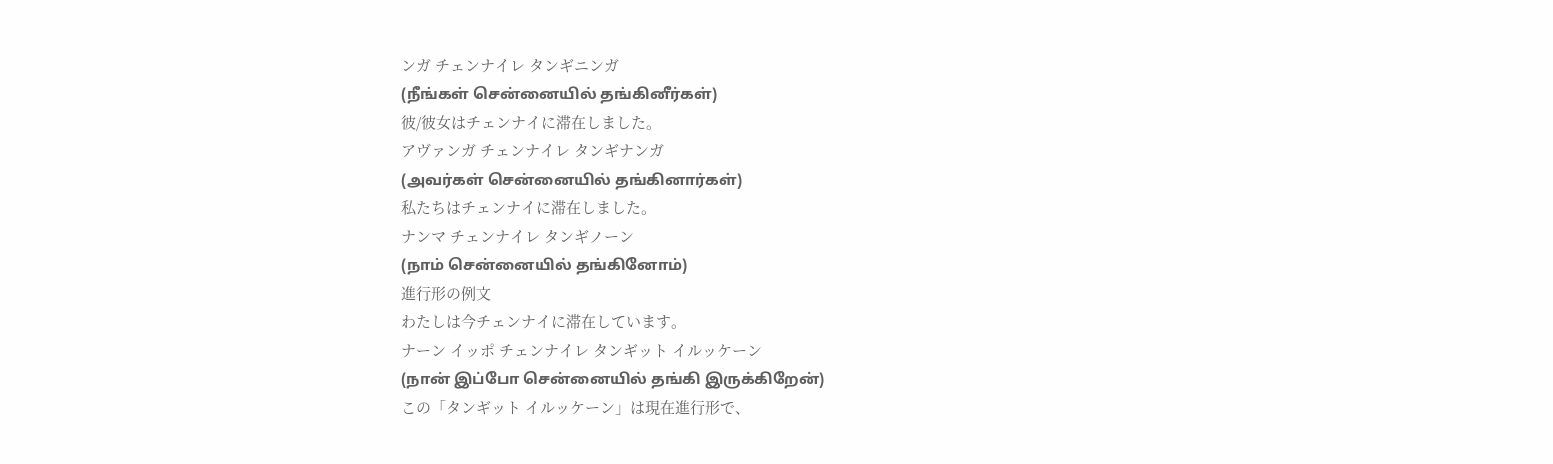ンガ チェンナイレ タンギニンガ
(நீங்கள் சென்னையில் தங்கினீர்கள்)
彼/彼女はチェンナイに滞在しました。
アヴァンガ チェンナイレ タンギナンガ
(அவர்கள் சென்னையில் தங்கினார்கள்)
私たちはチェンナイに滞在しました。
ナンマ チェンナイレ タンギノーン
(நாம் சென்னையில் தங்கினோம்)
進行形の例文
わたしは今チェンナイに滞在しています。
ナーン イッポ チェンナイレ タンギット イルッケーン
(நான் இப்போ சென்னையில் தங்கி இருக்கிறேன்)
この「タンギット イルッケーン」は現在進行形で、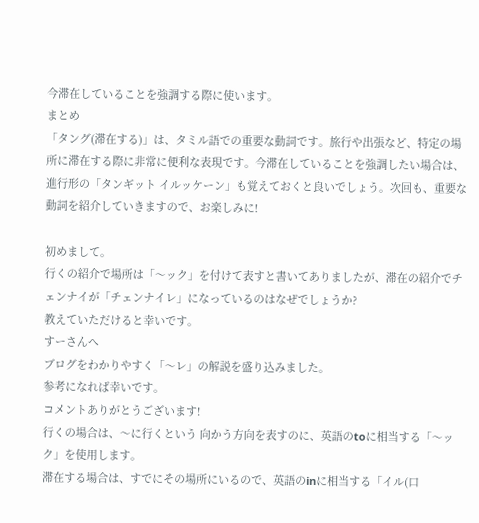今滞在していることを強調する際に使います。
まとめ
「タング(滞在する)」は、タミル語での重要な動詞です。旅行や出張など、特定の場所に滞在する際に非常に便利な表現です。今滞在していることを強調したい場合は、進行形の「タンギット イルッケーン」も覚えておくと良いでしょう。次回も、重要な動詞を紹介していきますので、お楽しみに!

初めまして。
行くの紹介で場所は「〜ック」を付けて表すと書いてありましたが、滞在の紹介でチェンナイが「チェンナイレ」になっているのはなぜでしょうか?
教えていただけると幸いです。
すーさんへ
ブログをわかりやすく「〜レ」の解説を盛り込みました。
参考になれば幸いです。
コメントありがとうございます!
行くの場合は、〜に行くという 向かう方向を表すのに、英語のtoに相当する「〜ック」を使用します。
滞在する場合は、すでにその場所にいるので、英語のinに相当する「イル(口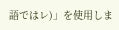語ではレ)」を使用しま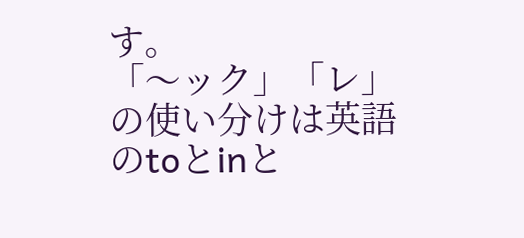す。
「〜ック」「レ」の使い分けは英語のtoとinと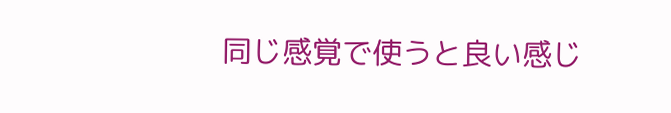同じ感覚で使うと良い感じ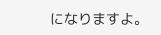になりますよ。